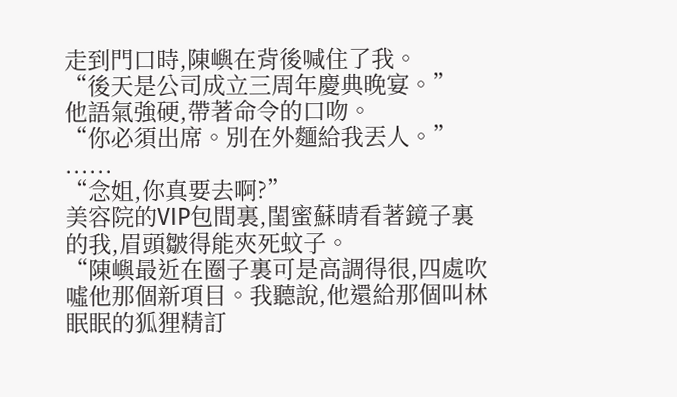走到門口時,陳嶼在背後喊住了我。
“後天是公司成立三周年慶典晚宴。”
他語氣強硬,帶著命令的口吻。
“你必須出席。別在外麵給我丟人。”
......
“念姐,你真要去啊?”
美容院的VIP包間裏,閨蜜蘇晴看著鏡子裏的我,眉頭皺得能夾死蚊子。
“陳嶼最近在圈子裏可是高調得很,四處吹噓他那個新項目。我聽說,他還給那個叫林眠眠的狐狸精訂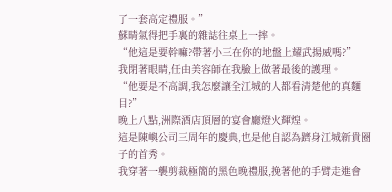了一套高定禮服。”
蘇晴氣得把手裏的雜誌往桌上一摔。
“他這是要幹嘛?帶著小三在你的地盤上耀武揚威嗎?”
我閉著眼睛,任由美容師在我臉上做著最後的護理。
“他要是不高調,我怎麼讓全江城的人都看清楚他的真麵目?”
晚上八點,洲際酒店頂層的宴會廳燈火輝煌。
這是陳嶼公司三周年的慶典,也是他自認為躋身江城新貴圈子的首秀。
我穿著一襲剪裁極簡的黑色晚禮服,挽著他的手臂走進會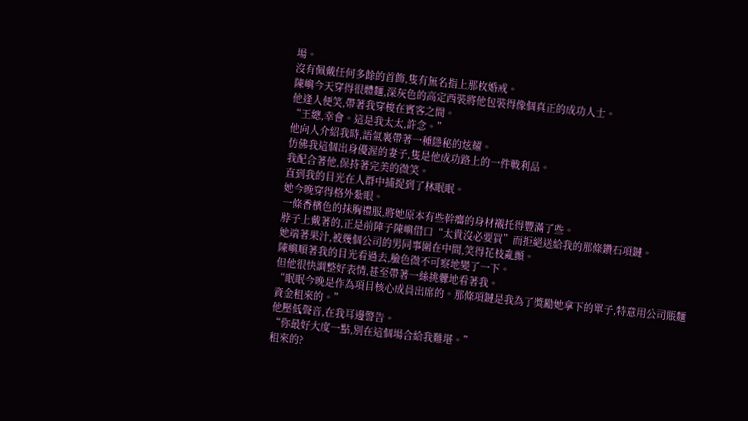場。
沒有佩戴任何多餘的首飾,隻有無名指上那枚婚戒。
陳嶼今天穿得很體麵,深灰色的高定西裝將他包裝得像個真正的成功人士。
他逢人便笑,帶著我穿梭在賓客之間。
“王總,幸會。這是我太太,許念。”
他向人介紹我時,語氣裏帶著一種隱秘的炫耀。
仿佛我這個出身優渥的妻子,隻是他成功路上的一件戰利品。
我配合著他,保持著完美的微笑。
直到我的目光在人群中捕捉到了林眠眠。
她今晚穿得格外紮眼。
一條香檳色的抹胸禮服,將她原本有些幹癟的身材襯托得豐滿了些。
脖子上戴著的,正是前陣子陳嶼借口“太貴沒必要買”而拒絕送給我的那條鑽石項鏈。
她端著果汁,被幾個公司的男同事圍在中間,笑得花枝亂顫。
陳嶼順著我的目光看過去,臉色微不可察地變了一下。
但他很快調整好表情,甚至帶著一絲挑釁地看著我。
“眠眠今晚是作為項目核心成員出席的。那條項鏈是我為了獎勵她拿下的單子,特意用公司賬麵資金租來的。”
他壓低聲音,在我耳邊警告。
“你最好大度一點,別在這個場合給我難堪。”
租來的?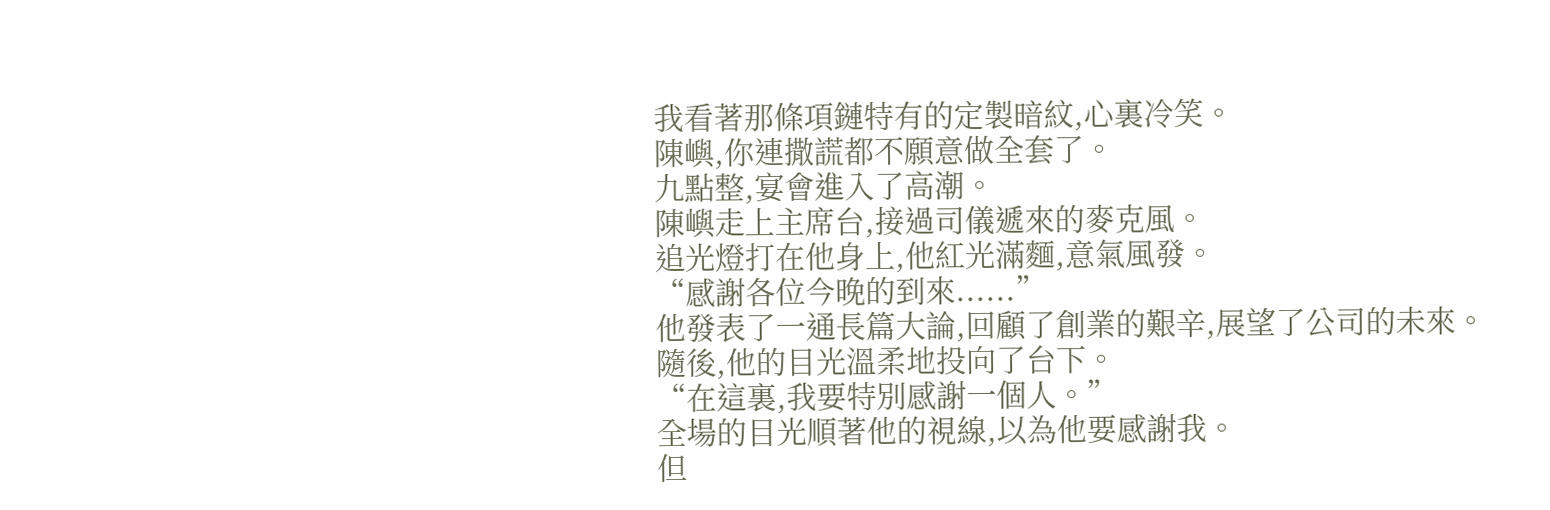我看著那條項鏈特有的定製暗紋,心裏冷笑。
陳嶼,你連撒謊都不願意做全套了。
九點整,宴會進入了高潮。
陳嶼走上主席台,接過司儀遞來的麥克風。
追光燈打在他身上,他紅光滿麵,意氣風發。
“感謝各位今晚的到來......”
他發表了一通長篇大論,回顧了創業的艱辛,展望了公司的未來。
隨後,他的目光溫柔地投向了台下。
“在這裏,我要特別感謝一個人。”
全場的目光順著他的視線,以為他要感謝我。
但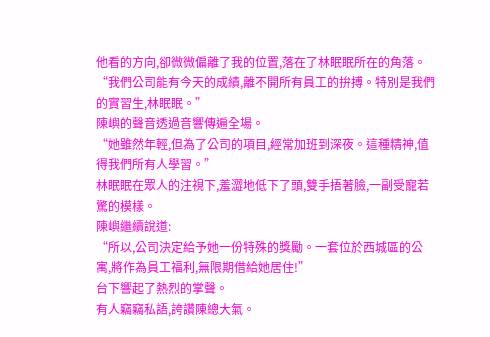他看的方向,卻微微偏離了我的位置,落在了林眠眠所在的角落。
“我們公司能有今天的成績,離不開所有員工的拚搏。特別是我們的實習生,林眠眠。”
陳嶼的聲音透過音響傳遍全場。
“她雖然年輕,但為了公司的項目,經常加班到深夜。這種精神,值得我們所有人學習。”
林眠眠在眾人的注視下,羞澀地低下了頭,雙手捂著臉,一副受寵若驚的模樣。
陳嶼繼續說道:
“所以,公司決定給予她一份特殊的獎勵。一套位於西城區的公寓,將作為員工福利,無限期借給她居住!”
台下響起了熱烈的掌聲。
有人竊竊私語,誇讚陳總大氣。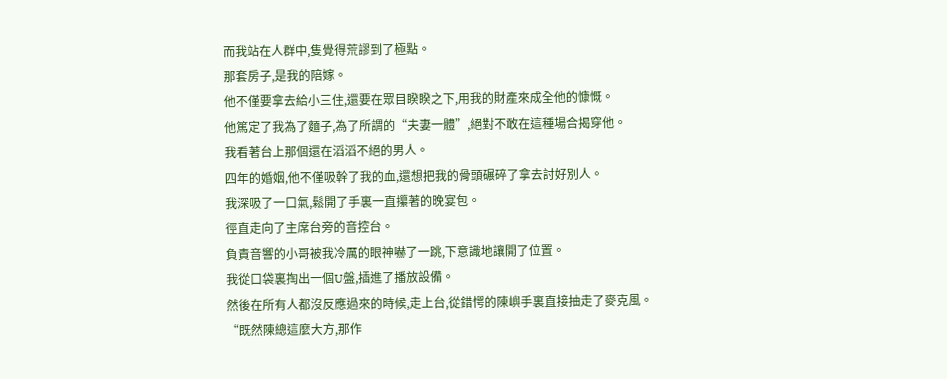而我站在人群中,隻覺得荒謬到了極點。
那套房子,是我的陪嫁。
他不僅要拿去給小三住,還要在眾目睽睽之下,用我的財產來成全他的慷慨。
他篤定了我為了麵子,為了所謂的“夫妻一體”,絕對不敢在這種場合揭穿他。
我看著台上那個還在滔滔不絕的男人。
四年的婚姻,他不僅吸幹了我的血,還想把我的骨頭碾碎了拿去討好別人。
我深吸了一口氣,鬆開了手裏一直攥著的晚宴包。
徑直走向了主席台旁的音控台。
負責音響的小哥被我冷厲的眼神嚇了一跳,下意識地讓開了位置。
我從口袋裏掏出一個U盤,插進了播放設備。
然後在所有人都沒反應過來的時候,走上台,從錯愕的陳嶼手裏直接抽走了麥克風。
“既然陳總這麼大方,那作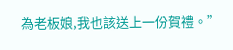為老板娘,我也該送上一份賀禮。”